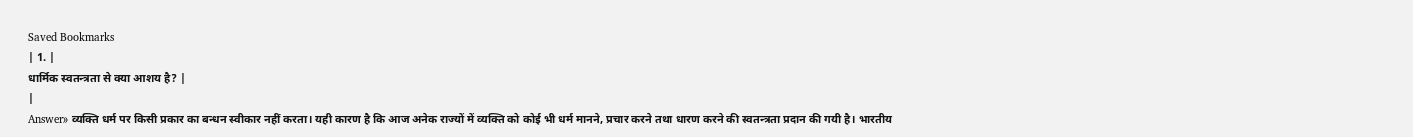Saved Bookmarks
| 1. |
धार्मिक स्वतन्त्रता से क्या आशय है? |
|
Answer» व्यक्ति धर्म पर किसी प्रकार का बन्धन स्वीकार नहीं करता। यही कारण है कि आज अनेक राज्यों में व्यक्ति को कोई भी धर्म मानने, प्रचार करने तथा धारण करने की स्वतन्त्रता प्रदान की गयी है। भारतीय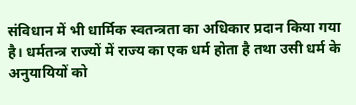संविधान में भी धार्मिक स्वतन्त्रता का अधिकार प्रदान किया गया है। धर्मतन्त्र राज्यों में राज्य का एक धर्म होता है तथा उसी धर्म के अनुयायियों को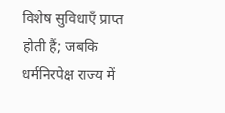विशेष सुविधाएँ प्राप्त होती हैं; जबकि धर्मनिरपेक्ष राज्य में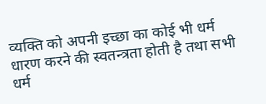व्यक्ति को अपनी इच्छा का कोई भी धर्म धारण करने की स्वतन्त्रता होती है तथा सभी धर्म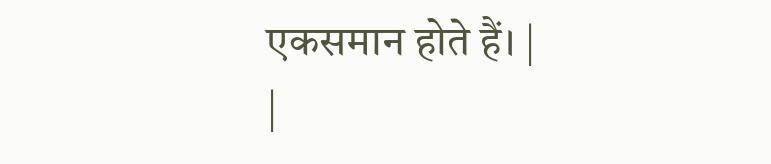एकसमान होते हैं। |
|